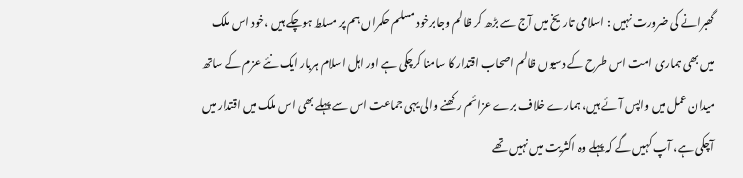گھبرانے کی ضرورت نہیں : اسلامی تاریخ میں آج سے بڑھ کر ظالم وجابرخود مسلم حکمراں ہم پر مسلط ہوچکے ہیں ،خود اس ملک میں بھی ہماری امت اس طرح کے دسیوں ظالم اصحاب اقتدار کا سامنا کرچکی ہے اور اہل اسلام ہربار ایک نئے عزم کے ساتھ میدان عمل میں واپس آئے ہیں، ہمارے خلاف برے عزائم رکھنے والی یہی جماعت اس سے پہلے بھی اس ملک میں اقتدار میں آچکی ہے، آپ کہیں گے کہ پہلے وہ اکثریت میں نہیں تھے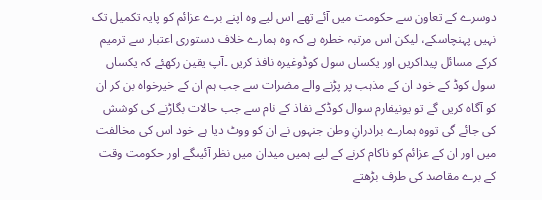دوسرے کے تعاون سے حکومت میں آئے تھے اس لیے وہ اپنے برے عزائم کو پایہ تکمیل تک نہیں پہنچاسکے، لیکن اس مرتبہ خطرہ ہے کہ وہ ہمارے خلاف دستوری اعتبار سے ترمیم کرکے مسائل پیداکریں اور یکساں سول کوڈوغیرہ نافذ کریں ۔آپ یقین رکھئے کہ یکساں سول کوڈ کے خود ان کے مذہب پر پڑنے والے مضرات سے جب ہم ان کے خیرخواہ بن کر ان کو آگاہ کریں گے تو یونیفارم سوال کوڈکے نفاذ کے نام سے جب حالات بگاڑنے کی کوشش کی جائے گی تووہ ہمارے برادرانِ وطن جنہوں نے ان کو ووٹ دیا ہے خود اس کی مخالفت میں اور ان کے عزائم کو ناکام کرنے کے لیے ہمیں میدان میں نظر آئیںگے اور حکومت وقت کے برے مقاصد کی طرف بڑھتے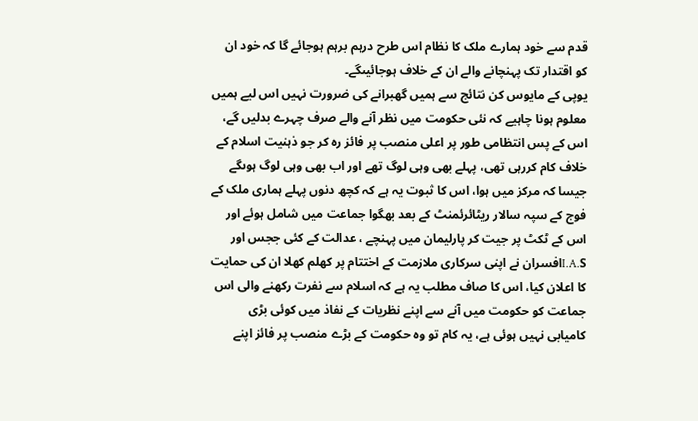قدم سے خود ہمارے ملک کا نظام اس طرح درہم برہم ہوجائے گا کہ خود ان کو اقتدار تک پہنچانے والے ان کے خلاف ہوجائیںگے۔
یوپی کے مایوس کن نتائج سے ہمیں گھبرانے کی ضرورت نہیں اس لیے ہمیں معلوم ہونا چاہیے کہ نئی حکومت میں نظر آنے والے صرف چہرے بدلیں گے، اس کے پس انتظامی طور پر اعلی منصب پر فائز رہ کر جو ذہنیت اسلام کے خلاف کام کررہی تھی، پہلے بھی وہی لوگ تھے اور اب بھی وہی لوگ ہوںگے جیسا کہ مرکز میں ہوا، اس کا ثبوت یہ ہے کہ کچھ دنوں پہلے ہماری ملک کے فوج کے سپہ سالار ریٹائرئمنٹ کے بعد بھگوا جماعت میں شامل ہوئے اور اس کے ٹکٹ پر جیت کر پارلیمان میں پہنچے ، عدالت کے کئی ججس اور I.A.Sافسران نے اپنی سرکاری ملازمت کے اختتام پر کھلم کھلا ان کی حمایت کا اعلان کیا، اس کا صاف مطلب یہ ہے کہ اسلام سے نفرت رکھنے والی اس جماعت کو حکومت میں آنے سے اپنے نظریات کے نفاذ میں کوئی بڑی کامیابی نہیں ہوئی ہے، یہ کام تو وہ حکومت کے بڑے منصب پر فائز اپنے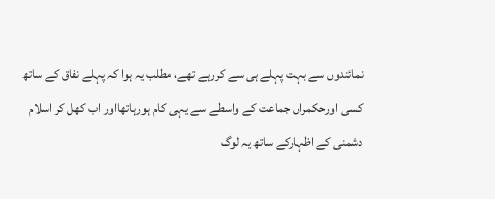نمائندوں سے بہت پہلے ہی سے کررہے تھے، مطلب یہ ہوا کہ پہلے نفاق کے ساتھ کسی اورحکمراں جماعت کے واسطے سے یہی کام ہورہاتھااور اب کھل کر اسلام دشمنی کے اظہارکے ساتھ یہ لوگ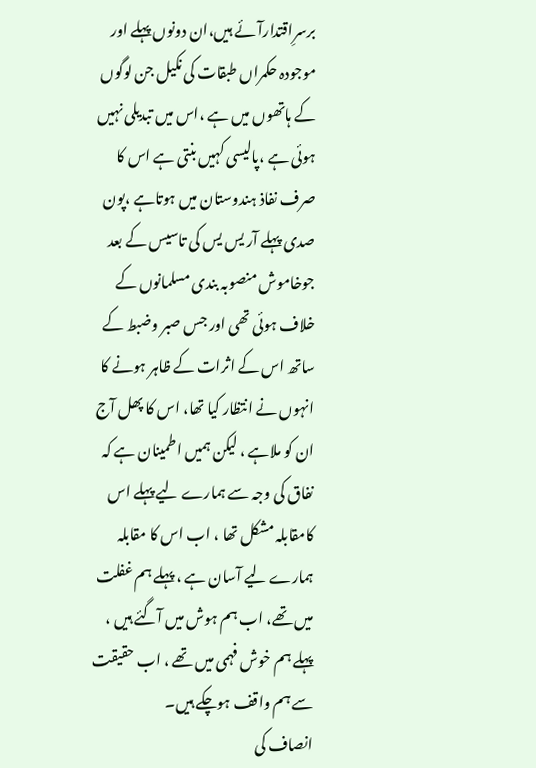برسرِاقتدارآئے ہیں،ان دونوں پہلے اور موجودہ حکمراں طبقات کی نکیل جن لوگوں کے ہاتھوں میں ہے ،اس میں تبدیلی نہیں ہوئی ہے ،پالیسی کہیں بنتی ہے اس کا صرف نفاذ ہندوستان میں ہوتاہے ،پون صدی پہلے آر یس یس کی تاسیس کے بعد جوخاموش منصوبہ بندی مسلمانوں کے خلاف ہوئی تھی اور جس صبر وضبط کے ساتھ اس کے اثرات کے ظاہر ہونے کا انہوں نے انتظار کیا تھا، اس کا پھل آج ان کو ملاہے ، لیکن ہمیں اطمینان ہے کہ نفاق کی وجہ سے ہمارے لیے پہلے اس کامقابلہ مشکل تھا ، اب اس کا مقابلہ ہمارے لیے آسان ہے ، پہلے ہم غفلت میں تھے، اب ہم ہوش میں آگئے ہیں ، پہلے ہم خوش فہمی میں تھے ، اب حقیقت سے ہم واقف ہوچکے ہیں۔
انصاف کی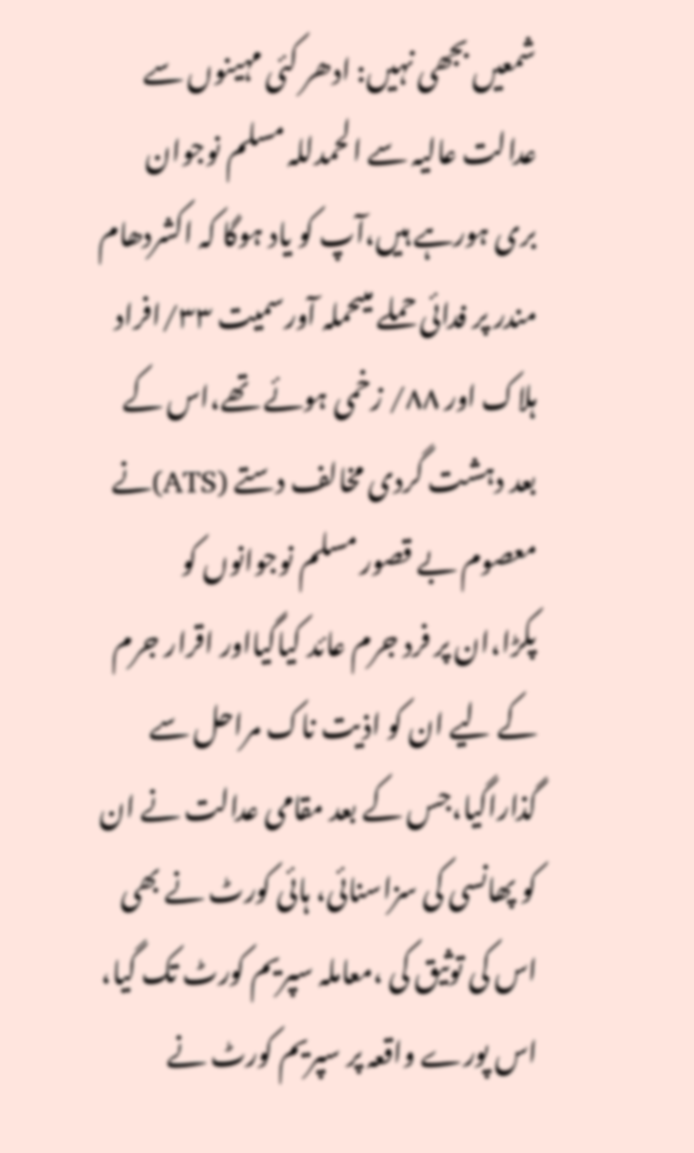شمعیں بجھی نہیں: ادھر کئی مہینوں سے عدالت عالیہ سے الحمدللہ مسلم نوجوان بری ہورہے ہیں،آپ کو یاد ہوگا کہ اکشردھام مندر پر فدائی حملے میںحملہ آورسمیت ۳۳/افراد ہلاک اور ۸۸/ زخمی ہوئے تھے،اس کے بعد دہشت گردی مخالف دستے (ATS)نے معصوم بے قصور مسلم نوجوانوں کو پکڑا،ان پر فرد جرم عائد کیاگیااور اقرار جرم کے لیے ان کو اذیت ناک مراحل سے گذاراگیا،جس کے بعد مقامی عدالت نے ان کو پھانسی کی سزاسنائی، ہائی کورٹ نے بھی اس کی توثیق کی ،معاملہ سپریم کورٹ تک گیا، اس پورے واقعہ پر سپریم کورٹ نے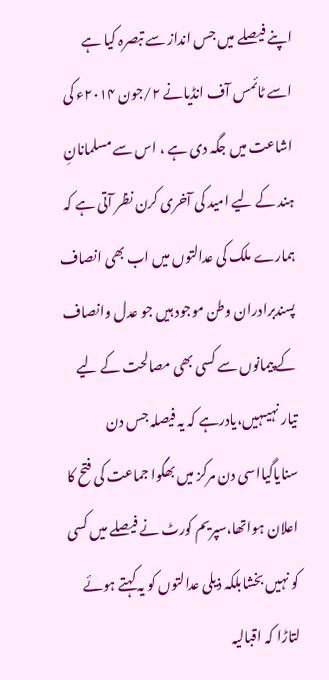اپنے فیصلے میں جس انداز سے تبصرہ کیا ہے اسے ٹائمس آف انڈیانے ۲/جون ۲۰۱۴ء کی اشاعت میں جگہ دی ہے ، اس سے مسلمانانِ ہند کے لیے امید کی آخری کرن نظر آتی ہے کہ ہمارے ملک کی عدالتوں میں اب بھی انصاف پسندبرادران وطن موجود ہیں جو عدل وانصاف کے پیمانوں سے کسی بھی مصالحت کے لیے تیار نہیںہیں،یادرہے کہ یہ فیصلہ جس دن سنایاگیااسی دن مرکز میں بھگوا جماعت کی فتح کا اعلان ہواتھا،سپریم کورٹ نے فیصلے میں کسی کو نہیں بخشابلکہ ذیلی عدالتوں کو یہ کہتے ہوئے لتاڑا کہ اقبالیہ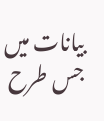بیانات میں جس طرح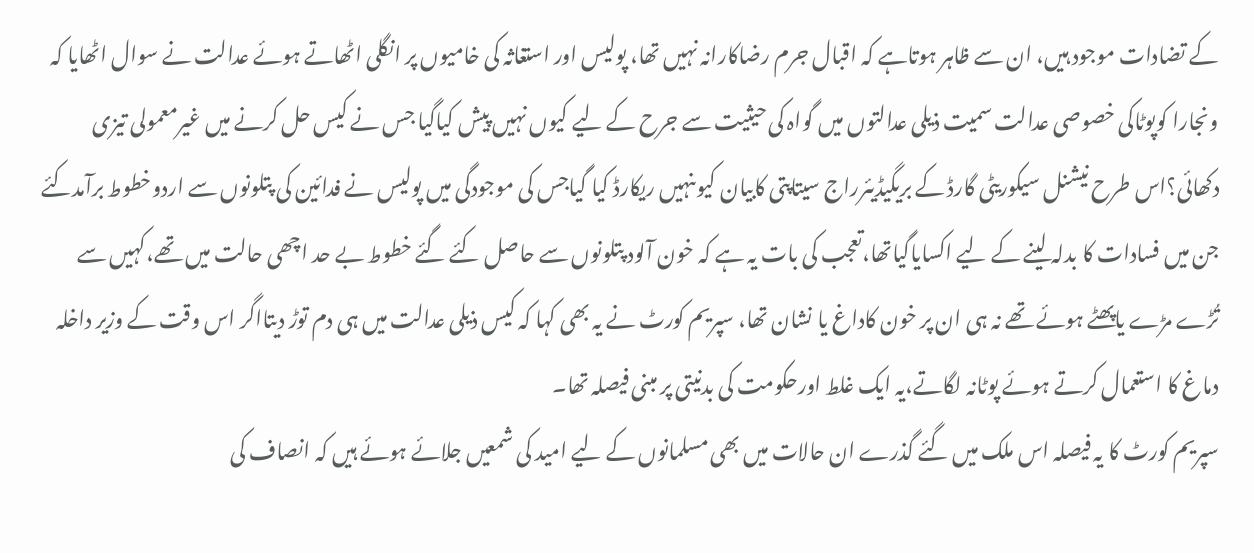کے تضادات موجود ہیں، ان سے ظاہر ہوتاہے کہ اقبال جرم رضاکارانہ نہیں تھا، پولیس اور استغاثہ کی خامیوں پر انگلی اٹھاتے ہوئے عدالت نے سوال اٹھایا کہ ونجارا کوپوٹاکی خصوصی عدالت سمیت ذیلی عدالتوں میں گواہ کی حیثیت سے جرح کے لیے کیوں نہیں پیش کیاگیا جس نے کیس حل کرنے میں غیرمعمولی تیزی دکھائی؟اس طرح نیشنل سیکوریٹی گارڈ کے بریگیڈیئرراج سیتاپتی کابیان کیوںنہیں ریکارڈ کیا گیاجس کی موجودگی میں پولیس نے فدائین کی پتلونوں سے اردوخطوط برآمدکئے جن میں فسادات کا بدلہ لینے کے لیے اکسایاگیاتھا،تعجب کی بات یہ ہے کہ خون آلود پتلونوں سے حاصل کئے گئے خطوط بے حد اچھی حالت میں تھے،کہیں سے تُڑے مڑے یاپھٹے ہوئے تھے نہ ہی ان پر خون کاداغ یا نشان تھا، سپریم کورٹ نے یہ بھی کہا کہ کیس ذیلی عدالت میں ہی دم توڑ دیتااگر اس وقت کے وزیر داخلہ دماغ کا استعمال کرتے ہوئے پوٹانہ لگاتے،یہ ایک غلط اورحکومت کی بدنیتی پر مبنی فیصلہ تھا۔
سپریم کورٹ کا یہ فیصلہ اس ملک میں گئے گذرے ان حالات میں بھی مسلمانوں کے لیے امید کی شمعیں جلائے ہوئے ہیں کہ انصاف کی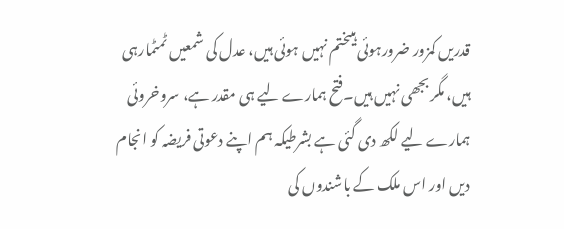قدریں کمزور ضرورہوئی ہیںختم نہیں ہوئی ہیں، عدل کی شمعیں ٹمٹمارہی ہیں، مگر بجھی نہیں ہیں۔فتح ہمارے لیے ہی مقدر ہے، سروخروئی ہمارے لیے لکھ دی گئی ہے بشرطیکہ ہم اپنے دعوتی فریضہ کو انجام دیں اور اس ملک کے باشندوں کی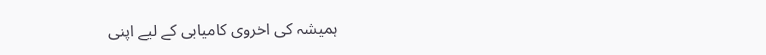ہمیشہ کی اخروی کامیابی کے لیے اپنی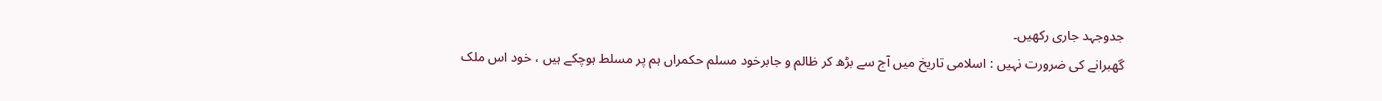جدوجہد جاری رکھیں۔
گھبرانے کی ضرورت نہیں : اسلامی تاریخ میں آج سے بڑھ کر ظالم و جابرخود مسلم حکمراں ہم پر مسلط ہوچکے ہیں ، خود اس ملک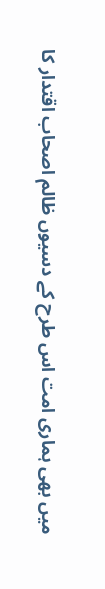میں بھی ہماری امت اس طرح کے دسیوں ظالم اصحاب اقتدار کا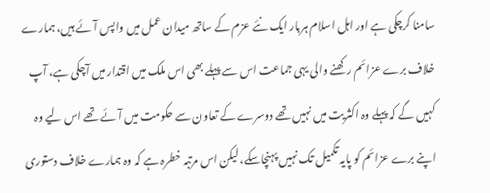سامنا کرچکی ہے اور اہل اسلام ہربار ایک نئے عزم کے ساتھ میدان عمل میں واپس آئے ہیں، ہمارے خلاف برے عزائم رکھنے والی یہی جماعت اس سے پہلے بھی اس ملک میں اقتدار میں آچکی ہے، آپ کہیں گے کہ پہلے وہ اکثریت میں نہیں تھے دوسرے کے تعاون سے حکومت میں آئے تھے اس لیے وہ اپنے برے عزائم کو پایہ تکمیل تک نہیں پہنچاسکے، لیکن اس مرتبہ خطرہ ہے کہ وہ ہمارے خلاف دستوری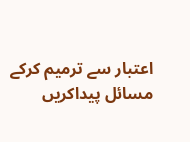اعتبار سے ترمیم کرکے مسائل پیداکریں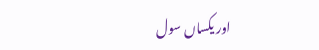اور یکساں سول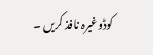کوڈوغیرہ نافذ کریں ۔